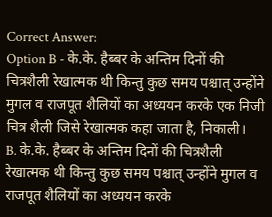Correct Answer:
Option B - के.के. हैब्बर के अन्तिम दिनों की चित्रशैली रेखात्मक थी किन्तु कुछ समय पश्चात् उन्होंने मुगल व राजपूत शैलियों का अध्ययन करके एक निजी चित्र शैली जिसे रेखात्मक कहा जाता है, निकाली।
B. के.के. हैब्बर के अन्तिम दिनों की चित्रशैली रेखात्मक थी किन्तु कुछ समय पश्चात् उन्होंने मुगल व राजपूत शैलियों का अध्ययन करके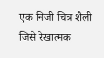एक निजी चित्र शैली जिसे रेखात्मक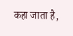कहा जाता है,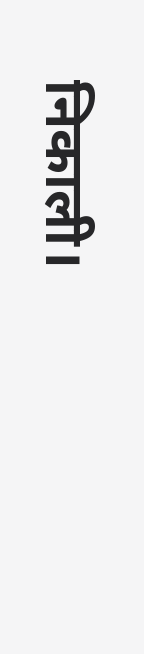निकाली।